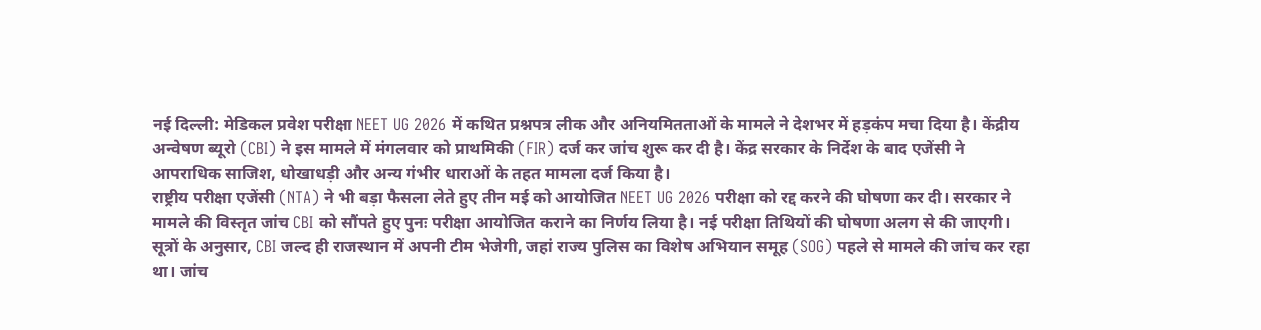नई दिल्ली: मेडिकल प्रवेश परीक्षा NEET UG 2026 में कथित प्रश्नपत्र लीक और अनियमितताओं के मामले ने देशभर में हड़कंप मचा दिया है। केंद्रीय अन्वेषण ब्यूरो (CBI) ने इस मामले में मंगलवार को प्राथमिकी (FIR) दर्ज कर जांच शुरू कर दी है। केंद्र सरकार के निर्देश के बाद एजेंसी ने आपराधिक साजिश, धोखाधड़ी और अन्य गंभीर धाराओं के तहत मामला दर्ज किया है।
राष्ट्रीय परीक्षा एजेंसी (NTA) ने भी बड़ा फैसला लेते हुए तीन मई को आयोजित NEET UG 2026 परीक्षा को रद्द करने की घोषणा कर दी। सरकार ने मामले की विस्तृत जांच CBI को सौंपते हुए पुनः परीक्षा आयोजित कराने का निर्णय लिया है। नई परीक्षा तिथियों की घोषणा अलग से की जाएगी।
सूत्रों के अनुसार, CBI जल्द ही राजस्थान में अपनी टीम भेजेगी, जहां राज्य पुलिस का विशेष अभियान समूह (SOG) पहले से मामले की जांच कर रहा था। जांच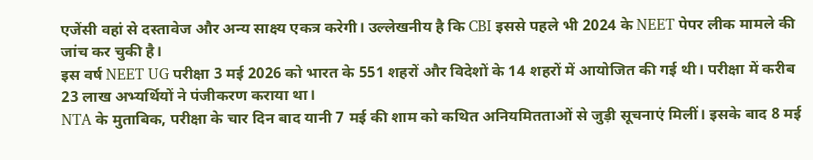एजेंसी वहां से दस्तावेज और अन्य साक्ष्य एकत्र करेगी। उल्लेखनीय है कि CBI इससे पहले भी 2024 के NEET पेपर लीक मामले की जांच कर चुकी है।
इस वर्ष NEET UG परीक्षा 3 मई 2026 को भारत के 551 शहरों और विदेशों के 14 शहरों में आयोजित की गई थी। परीक्षा में करीब 23 लाख अभ्यर्थियों ने पंजीकरण कराया था।
NTA के मुताबिक, परीक्षा के चार दिन बाद यानी 7 मई की शाम को कथित अनियमितताओं से जुड़ी सूचनाएं मिलीं। इसके बाद 8 मई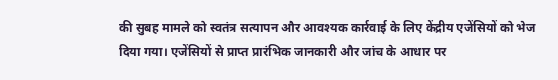की सुबह मामले को स्वतंत्र सत्यापन और आवश्यक कार्रवाई के लिए केंद्रीय एजेंसियों को भेज दिया गया। एजेंसियों से प्राप्त प्रारंभिक जानकारी और जांच के आधार पर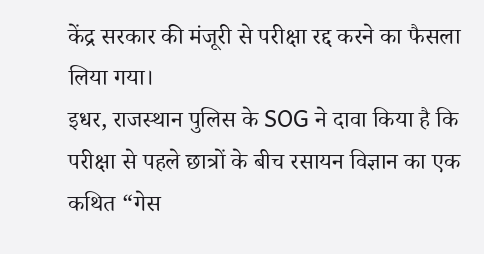केंद्र सरकार की मंजूरी से परीक्षा रद्द करने का फैसला लिया गया।
इधर, राजस्थान पुलिस के SOG ने दावा किया है कि परीक्षा से पहले छात्रों के बीच रसायन विज्ञान का एक कथित “गेस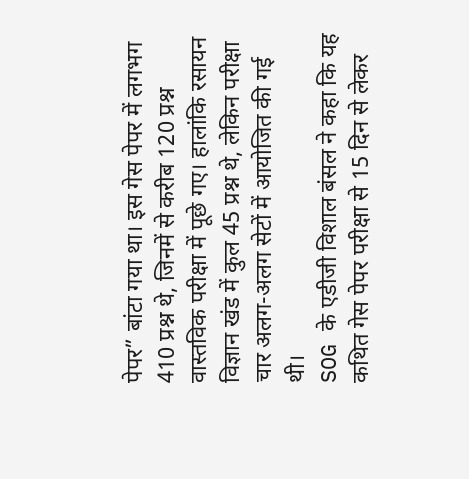पेपर” बांटा गया था। इस गेस पेपर में लगभग 410 प्रश्न थे, जिनमें से करीब 120 प्रश्न वास्तविक परीक्षा में पूछे गए। हालांकि रसायन विज्ञान खंड में कुल 45 प्रश्न थे, लेकिन परीक्षा चार अलग-अलग सेटों में आयोजित की गई थी।
SOG के एडीजी विशाल बंसल ने कहा कि यह कथित गेस पेपर परीक्षा से 15 दिन से लेकर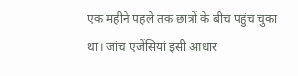एक महीने पहले तक छात्रों के बीच पहुंच चुका था। जांच एजेंसियां इसी आधार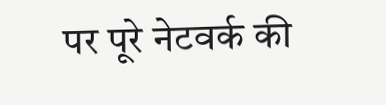पर पूरे नेटवर्क की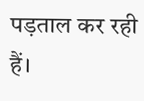पड़ताल कर रही हैं।